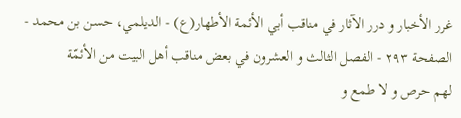غرر الأخبار و درر الآثار في مناقب أبي الأئمة الأطهار(ع) - الديلمي، حسن بن محمد - الصفحة ٢٩٣ - الفصل الثالث و العشرون في بعض مناقب أهل البيت من الأئمّة
لهم حرص و لا طمع و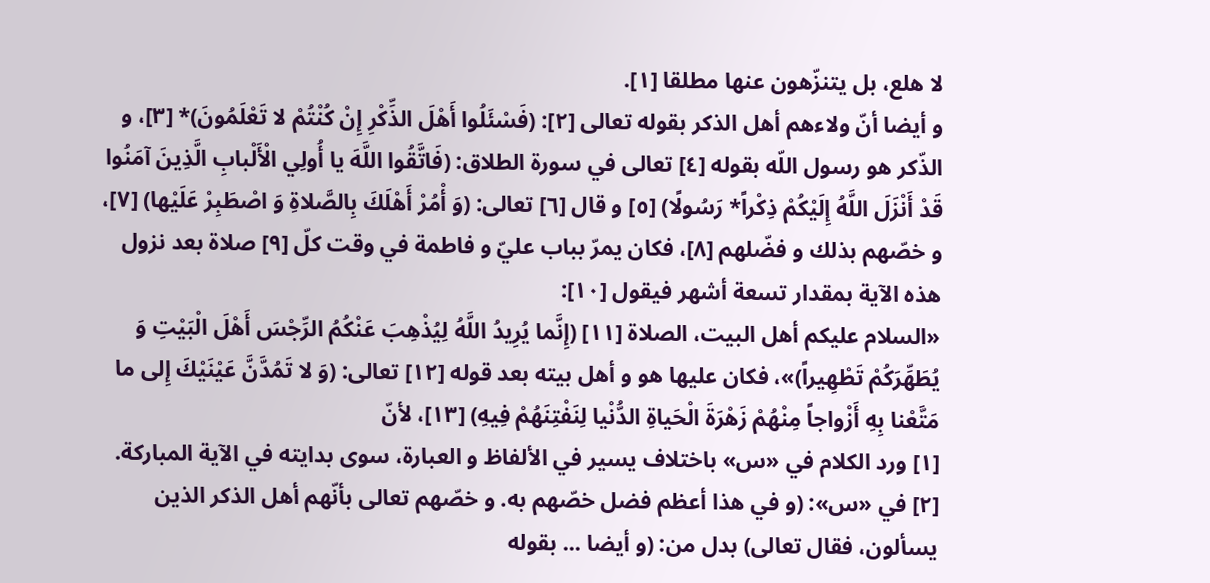لا هلع، بل يتنزّهون عنها مطلقا [١].
و أيضا أنّ ولاءهم أهل الذكر بقوله تعالى [٢]: (فَسْئَلُوا أَهْلَ الذِّكْرِ إِنْ كُنْتُمْ لا تَعْلَمُونَ)* [٣]، و الذّكر هو رسول اللّه بقوله [٤] تعالى في سورة الطلاق: (فَاتَّقُوا اللَّهَ يا أُولِي الْأَلْبابِ الَّذِينَ آمَنُوا قَدْ أَنْزَلَ اللَّهُ إِلَيْكُمْ ذِكْراً* رَسُولًا) [٥] و قال [٦] تعالى: (وَ أْمُرْ أَهْلَكَ بِالصَّلاةِ وَ اصْطَبِرْ عَلَيْها) [٧]، و خصّهم بذلك و فضّلهم [٨]، فكان يمرّ بباب عليّ و فاطمة في وقت كلّ [٩] صلاة بعد نزول هذه الآية بمقدار تسعة أشهر فيقول [١٠]:
«السلام عليكم أهل البيت، الصلاة [١١] (إِنَّما يُرِيدُ اللَّهُ لِيُذْهِبَ عَنْكُمُ الرِّجْسَ أَهْلَ الْبَيْتِ وَ يُطَهِّرَكُمْ تَطْهِيراً)»، فكان عليها هو و أهل بيته بعد قوله [١٢] تعالى: (وَ لا تَمُدَّنَّ عَيْنَيْكَ إِلى ما مَتَّعْنا بِهِ أَزْواجاً مِنْهُمْ زَهْرَةَ الْحَياةِ الدُّنْيا لِنَفْتِنَهُمْ فِيهِ) [١٣]، لأنّ
[١] ورد الكلام في «س» باختلاف يسير في الألفاظ و العبارة، سوى بدايته في الآية المباركة.
[٢] في «س»: (و في هذا أعظم فضل خصّهم به. و خصّهم تعالى بأنّهم أهل الذكر الذين يسألون، فقال تعالى) بدل من: (و أيضا ... بقوله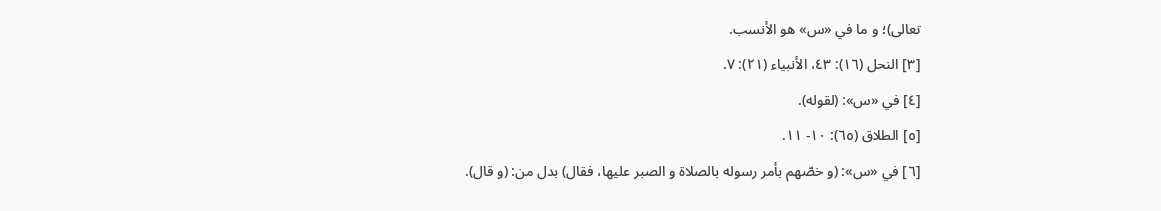تعالى)؛ و ما في «س» هو الأنسب.
[٣] النحل (١٦): ٤٣، الأنبياء (٢١): ٧.
[٤] في «س»: (لقوله).
[٥] الطلاق (٦٥): ١٠- ١١.
[٦] في «س»: (و خصّهم بأمر رسوله بالصلاة و الصبر عليها، فقال) بدل من: (و قال).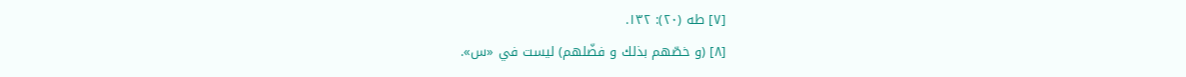[٧] طه (٢٠): ١٣٢.
[٨] (و خصّهم بذلك و فضّلهم) ليست في «س».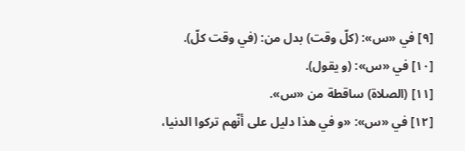[٩] في «س»: (كلّ وقت) بدل من: (في وقت كلّ).
[١٠] في «س»: (و يقول).
[١١] (الصلاة) ساقطة من «س».
[١٢] في «س»: «و في هذا دليل على أنّهم تركوا الدنيا،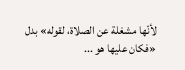لأنّها مشغلة عن الصلاة، لقوله» بدل «فكان عليها هو ...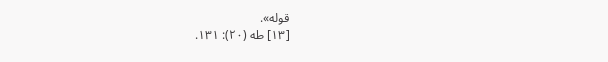قوله».
[١٣] طه (٢٠): ١٣١.